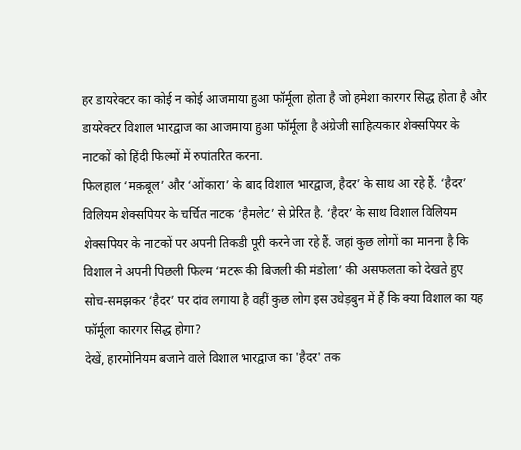हर डायरेक्टर का कोई न कोई आजमाया हुआ फॉर्मूला होता है जो हमेशा कारगर सिद्ध होता है और डायरेक्टर विशाल भारद्वाज का आजमाया हुआ फॉर्मूला है अंग्रेजी साहित्यकार शेक्सपियर के नाटकों को हिंदी फिल्मों में रुपांतरित करना.
फिलहाल ‘मक़बूल’ और ‘ओंकारा’ के बाद विशाल भारद्वाज, हैदर’ के साथ आ रहे हैं. ‘हैदर’ विलियम शेक्सपियर के चर्चित नाटक ‘हैमलेट’ से प्रेरित है. ‘हैदर’ के साथ विशाल विलियम शेक्सपियर के नाटकों पर अपनी तिकडी पूरी करने जा रहे हैं. जहां कुछ लोगों का मानना है कि विशाल ने अपनी पिछली फिल्म ‘मटरू की बिजली की मंडोला’ की असफलता को देखते हुए सोच-समझकर ‘हैदर’ पर दांव लगाया है वहीं कुछ लोग इस उधेड़बुन में हैं कि क्या विशाल का यह फॉर्मूला कारगर सिद्ध होगा?
देखें, हारमोनियम बजाने वाले विशाल भारद्वाज का 'हैदर' तक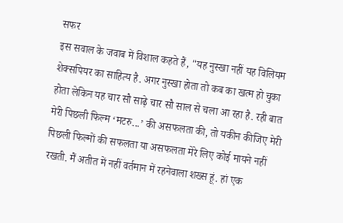सफर
इस सवाल के जवाब में विशाल कहते हैं, "यह नुस्खा नहीं यह विलियम शेक्सपियर का साहित्य है. अगर नुस्खा होता तो कब का खत्म हो चुका होता लेकिन यह चार सौ साढ़े चार सौ साल से चला आ रहा है. रही बात मेरी पिछली फिल्म ‘मटरु...’ की असफलता की, तो यकीन कीजिए मेरी पिछली फिल्मों की सफलता या असफलता मेरे लिए कोई मायने नहीं रखती. मैं अतीत में नहीं वर्तमान में रहनेवाला शख्स हूं. हां एक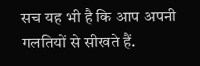सच यह भी है कि आप अपनी गलतियों से सीखते हैं.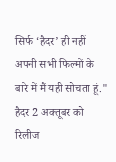सिर्फ ‘हैदर’ ही नहीं अपनी सभी फिल्मों के बारे में मैं यही सोचता हूं." हैदर 2 अक्तूबर को रिलीज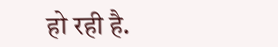हो रही है.